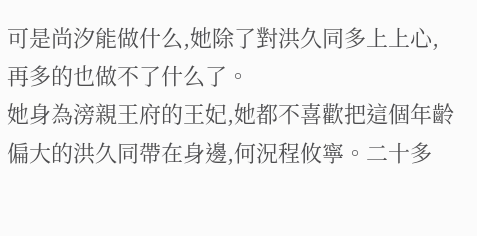可是尚汐能做什么,她除了對洪久同多上上心,再多的也做不了什么了。
她身為滂親王府的王妃,她都不喜歡把這個年齡偏大的洪久同帶在身邊,何況程攸寧。二十多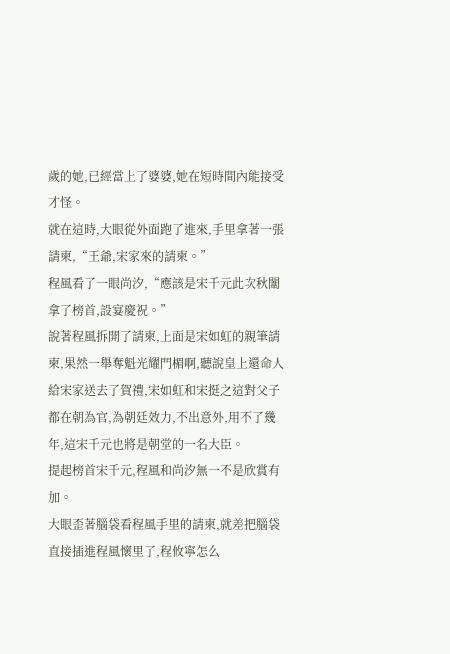歲的她,已經當上了婆婆,她在短時間內能接受才怪。
就在這時,大眼從外面跑了進來,手里拿著一張請柬,“王爺,宋家來的請柬。”
程風看了一眼尚汐,“應該是宋千元此次秋闈拿了榜首,設宴慶祝。”
說著程風拆開了請柬,上面是宋如虹的親筆請柬,果然一舉奪魁光耀門楣啊,聽說皇上還命人給宋家送去了賀禮,宋如虹和宋挺之這對父子都在朝為官,為朝廷效力,不出意外,用不了幾年,這宋千元也將是朝堂的一名大臣。
提起榜首宋千元,程風和尚汐無一不是欣賞有加。
大眼歪著腦袋看程風手里的請柬,就差把腦袋直接插進程風懷里了,程攸寧怎么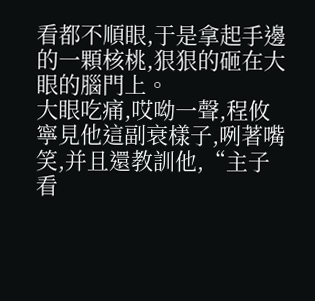看都不順眼,于是拿起手邊的一顆核桃,狠狠的砸在大眼的腦門上。
大眼吃痛,哎呦一聲,程攸寧見他這副衰樣子,咧著嘴笑,并且還教訓他,“主子看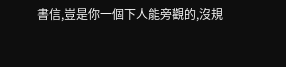書信,豈是你一個下人能旁觀的,沒規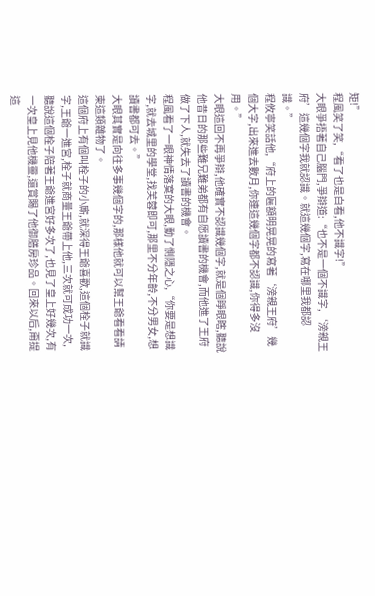矩!”
程風笑了笑,“看了也是白看,他不識字!”
大眼爭捂著自己腦門,爭辯道:“也不是一個不識字,‘滂親王府’這幾個字我就認識。就這幾個字,寫在哪里我都認識。”
程攸寧笑話他,“府上的匾額明晃晃的寫著‘滂親王府’幾個大字,出來進去數月,你連這幾個字都不認識,你得多沒用。”
大眼這回不再爭辯,他確實不認識幾個字,就是個睜眼瞎,聽說他昔日的那些難兄難弟都有自愿讀書的機會,而他進了王府做了下人,就失去了讀書的機會。
程風看了一眼神情落寞的大眼,動了惻隱之心,“你要是想識字,就去城里的學堂,找芙蓉即可,那里不分年齡,不分男女,想讀書都可去。”
大眼其實是向往多事幾個字的,那樣他就可以幫王爺看看請柬這類雜物了。
這個府上有個叫栓子的小廝,就深得王爺喜歡,這個栓子就識字,王爺一進宮,栓子就商量王爺帶上他,三次就可成功一次,聽說這個栓子陪著王爺進宮好多次了,也見了皇上好幾次,有一次皇上見他機靈,還賞賜了他御膳房珍品。回來以后,甭提這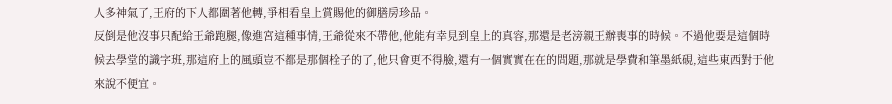人多神氣了,王府的下人都圍著他轉,爭相看皇上賞賜他的御膳房珍品。
反倒是他沒事只配給王爺跑腿,像進宮這種事情,王爺從來不帶他,他能有幸見到皇上的真容,那還是老滂親王辦喪事的時候。不過他要是這個時候去學堂的識字班,那這府上的風頭豈不都是那個栓子的了,他只會更不得臉,還有一個實實在在的問題,那就是學費和筆墨紙硯,這些東西對于他來說不便宜。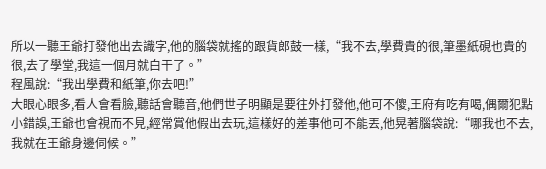所以一聽王爺打發他出去識字,他的腦袋就搖的跟貨郎鼓一樣,“我不去,學費貴的很,筆墨紙硯也貴的很,去了學堂,我這一個月就白干了。”
程風說:“我出學費和紙筆,你去吧!”
大眼心眼多,看人會看臉,聽話會聽音,他們世子明顯是要往外打發他,他可不傻,王府有吃有喝,偶爾犯點小錯誤,王爺也會視而不見,經常賞他假出去玩,這樣好的差事他可不能丟,他晃著腦袋說:“哪我也不去,我就在王爺身邊伺候。”